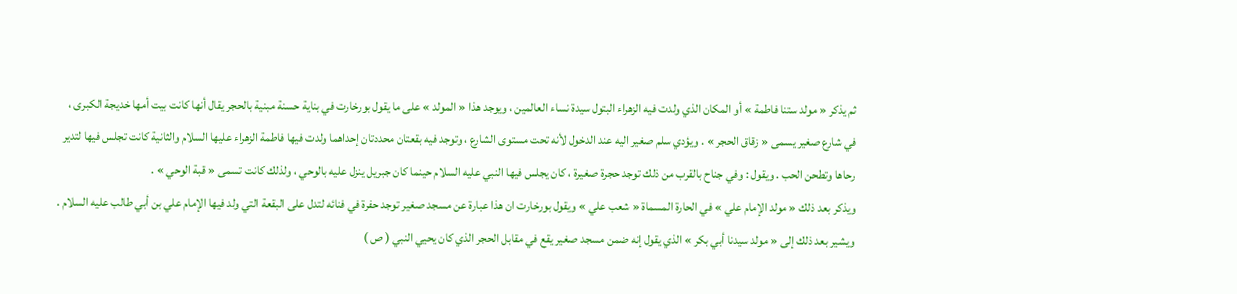ثم يذكر « مولد ستنا فاطمة » أو المكان الذي ولدت فيه الزهراء البتول سيدة نساء العالمين ، ويوجد هذا « المولد » على ما يقول بورخارت في بناية حسنة مبنية بالحجر يقال أنها كانت بيت أمها خديجة الكبرى ، في شارع صغير يسمى « زقاق الحجر » . ويؤدي سلم صغير اليه عند الدخول لأنه تحت مستوى الشارع ، وتوجد فيه بقعتان محددتان إحداهما ولدت فيها فاطمة الزهراء عليها السلام والثانية كانت تجلس فيها لتدير رحاها وتطحن الحب . ويقول : وفي جناح بالقرب من ذلك توجد حجرة صغيرة ، كان يجلس فيها النبي عليه السلام حينما كان جبريل ينزل عليه بالوحي ، ولذلك كانت تسمى « قبة الوحي » .
ويذكر بعد ذلك « مولد الإمام علي » في الحارة المسماة « شعب علي » ويقول بورخارت ان هذا عبارة عن مسجد صغير توجد حفرة في فنائه لتدل على البقعة التي ولد فيها الإمام علي بن أبي طالب عليه السلام .
ويشير بعد ذلك إلى « مولد سيدنا أبي بكر » الذي يقول إنه ضمن مسجد صغير يقع في مقابل الحجر الذي كان يحيي النبي ( ص )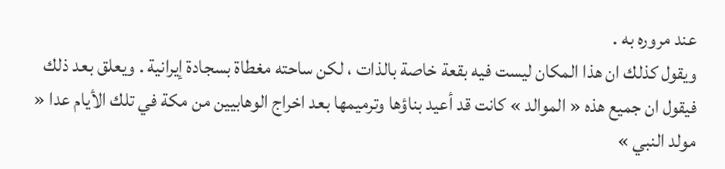عند مروره به .
ويقول كذلك ان هذا المكان ليست فيه بقعة خاصة بالذات ، لكن ساحته مغطاة بسجادة إيرانية . ويعلق بعد ذلك فيقول ان جميع هذه « الموالد » كانت قد أعيد بناؤها وترميمها بعد اخراج الوهابيين من مكة في تلك الأيام عدا « مولد النبي »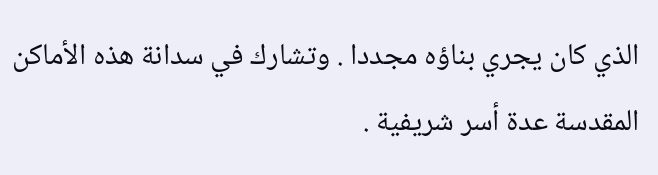الذي كان يجري بناؤه مجددا . وتشارك في سدانة هذه الأماكن المقدسة عدة أسر شريفية .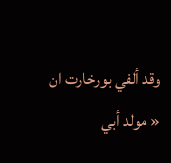وقد ألفي بورخارت ان « مولد أبي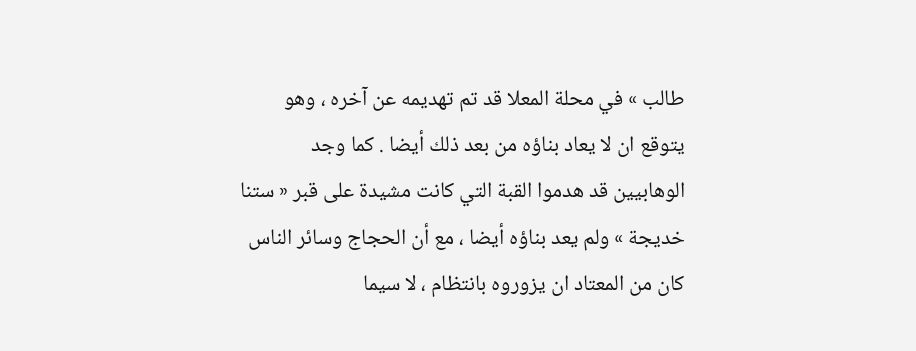طالب » في محلة المعلا قد تم تهديمه عن آخره ، وهو يتوقع ان لا يعاد بناؤه من بعد ذلك أيضا . كما وجد الوهابيين قد هدموا القبة التي كانت مشيدة على قبر « ستنا خديجة » ولم يعد بناؤه أيضا ، مع أن الحجاج وسائر الناس كان من المعتاد ان يزوروه بانتظام ، لا سيما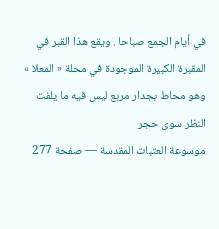في أيام الجمع صباحا . ويقع هذا القبر في المقبرة الكبيرة الموجودة في محلة « المعلا » وهو محاط بجدار مربع ليس فيه ما يلفت النظر سوى حجر
موسوعة العتبات المقدسة — صفحة 277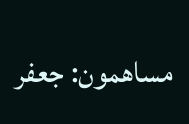مساهمون: جعفر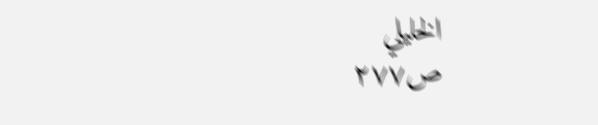الخليلي
ص٢٧٧